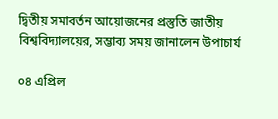দ্বিতীয় সমাবর্তন আয়োজনের প্রস্তুতি জাতীয় বিশ্ববিদ্যালয়ের, সম্ভাব্য সময় জানালেন উপাচার্য

০৪ এপ্রিল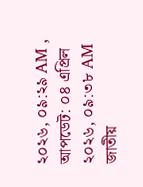২০২৬, ০৯:২৯ AM , আপডেট: ০৪ এপ্রিল ২০২৬, ০৯:৩৮ AM
জাতীয়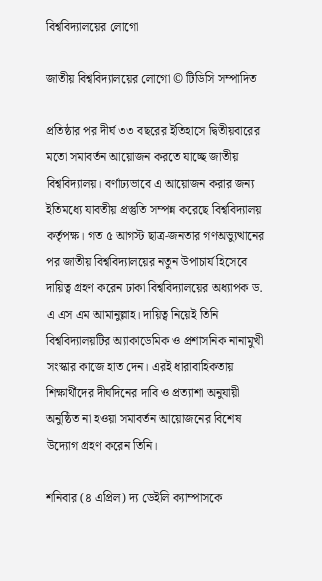বিশ্ববিদ্যালয়ের লোগো

জাতীয় বিশ্ববিদ্যালয়ের লোগো © টিডিসি সম্পাদিত

প্রতিষ্ঠার পর দীর্ঘ ৩৩ বছরের ইতিহাসে দ্বিতীয়বারের মতো সমাবর্তন আয়োজন করতে যাচ্ছে জাতীয় বিশ্ববিদ্যালয়। বর্ণাঢ্যভাবে এ আয়োজন করার জন্য ইতিমধ্যে যাবতীয় প্রস্তুতি সম্পন্ন করেছে বিশ্ববিদ্যালয় কর্তৃপক্ষ। গত ৫ আগস্ট ছাত্র-জনতার গণঅভ্যুত্থানের পর জাতীয় বিশ্ববিদ্যালয়ের নতুন উপাচার্য হিসেবে দায়িত্ব গ্রহণ করেন ঢাকা বিশ্ববিদ্যালয়ের অধ্যাপক ড. এ এস এম আমানুল্লাহ। দায়িত্ব নিয়েই তিনি বিশ্ববিদ্যালয়টির অ্যাকাডেমিক ও প্রশাসনিক নানামুখী সংস্কার কাজে হাত দেন। এরই ধারাবাহিকতায় শিক্ষার্থীদের দীর্ঘদিনের দাবি ও প্রত্যাশা অনুযায়ী অনুষ্ঠিত না হওয়া সমাবর্তন আয়োজনের বিশেষ উদ্যোগ গ্রহণ করেন তিনি।

শনিবার (৪ এপ্রিল) দ্য ডেইলি ক্যাম্পাসকে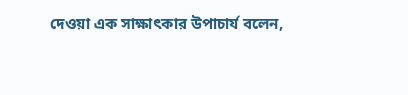দেওয়া এক সাক্ষাৎকার উপাচার্য বলেন,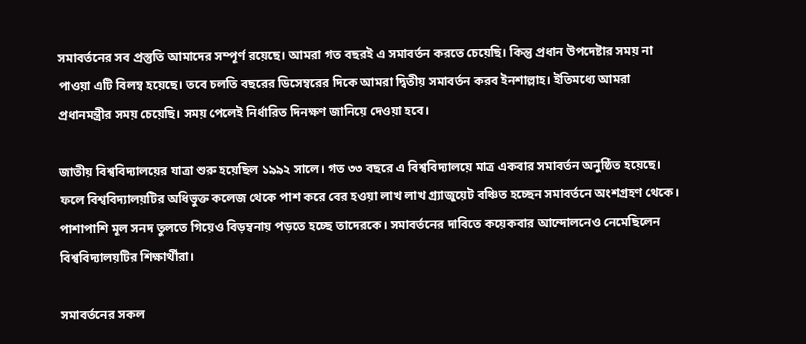সমাবর্তনের সব প্রস্তুতি আমাদের সম্পূর্ণ রয়েছে। আমরা গত বছরই এ সমাবর্তন করতে চেয়েছি। কিন্তু প্রধান উপদেষ্টার সময় না পাওয়া এটি বিলম্ব হয়েছে। তবে চলতি বছরের ডিসেম্বরের দিকে আমরা দ্বিতীয় সমাবর্তন করব ইনশাল্লাহ। ইতিমধ্যে আমরা প্রধানমন্ত্রীর সময় চেয়েছি। সময় পেলেই নির্ধারিত দিনক্ষণ জানিয়ে দেওয়া হবে।

জাতীয় বিশ্ববিদ্যালয়ের যাত্রা শুরু হয়েছিল ১৯৯২ সালে। গত ৩৩ বছরে এ বিশ্ববিদ্যালয়ে মাত্র একবার সমাবর্তন অনুষ্ঠিত হয়েছে। ফলে বিশ্ববিদ্যালয়টির অধিভুক্ত কলেজ থেকে পাশ করে বের হওয়া লাখ লাখ গ্র্যাজুয়েট বঞ্চিত হচ্ছেন সমাবর্তনে অংশগ্রহণ থেকে। পাশাপাশি মূল সনদ তুলতে গিয়েও বিড়ম্বনায় পড়তে হচ্ছে তাদেরকে। সমাবর্তনের দাবিতে কয়েকবার আন্দোলনেও নেমেছিলেন বিশ্ববিদ্যালয়টির শিক্ষার্থীরা।

সমাবর্তনের সকল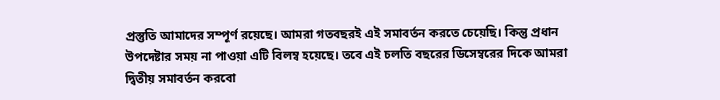প্রস্তুতি আমাদের সম্পূর্ণ রয়েছে। আমরা গতবছরই এই সমাবর্তন করতে চেয়েছি। কিন্তু প্রধান উপদেষ্টার সময় না পাওয়া এটি বিলম্ব হয়েছে। তবে এই চলতি বছরের ডিসেম্বরের দিকে আমরা দ্বিতীয় সমাবর্তন করবো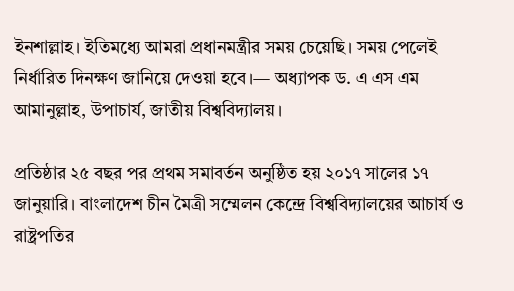ইনশাল্লাহ। ইতিমধ্যে আমরা প্রধানমন্ত্রীর সময় চেয়েছি। সময় পেলেই নির্ধারিত দিনক্ষণ জানিয়ে দেওয়া হবে।— অধ্যাপক ড. এ এস এম আমানুল্লাহ, উপাচার্য, জাতীয় বিশ্ববিদ্যালয়।

প্রতিষ্ঠার ২৫ বছর পর প্রথম সমাবর্তন অনুষ্ঠিত হয় ২০১৭ সালের ১৭ জানুয়ারি। বাংলাদেশ চীন মৈত্রী সম্মেলন কেন্দ্রে বিশ্ববিদ্যালয়ের আচার্য ও রাষ্ট্রপতির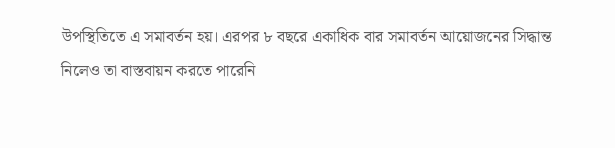উপস্থিতিতে এ সমাবর্তন হয়। এরপর ৮ বছরে একাধিক বার সমাবর্তন আয়োজনের সিদ্ধান্ত নিলেও তা বাস্তবায়ন করতে পারেনি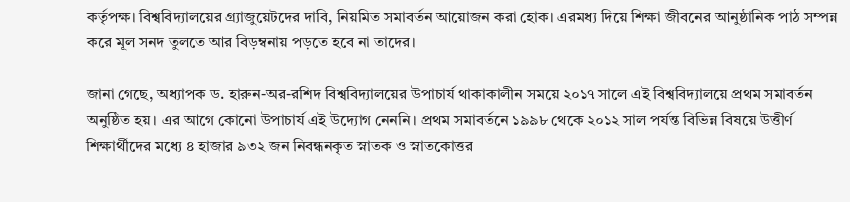কর্তৃপক্ষ। বিশ্ববিদ্যালয়ের গ্র্যাজুয়েটদের দাবি, নিয়মিত সমাবর্তন আয়োজন করা হোক। এরমধ্য দিয়ে শিক্ষা জীবনের আনুষ্ঠানিক পাঠ সম্পন্ন করে মূল সনদ তুলতে আর বিড়ম্বনায় পড়তে হবে না তাদের।

জানা গেছে, অধ্যাপক ড. হারুন-অর-রশিদ বিশ্ববিদ্যালয়ের উপাচার্য থাকাকালীন সময়ে ২০১৭ সালে এই বিশ্ববিদ্যালয়ে প্রথম সমাবর্তন অনুষ্ঠিত হয়। এর আগে কোনো উপাচার্য এই উদ্যোগ নেননি। প্রথম সমাবর্তনে ১৯৯৮ থেকে ২০১২ সাল পর্যন্ত বিভিন্ন বিষয়ে উত্তীর্ণ শিক্ষার্থীদের মধ্যে ৪ হাজার ৯৩২ জন নিবন্ধনকৃত স্নাতক ও স্নাতকোত্তর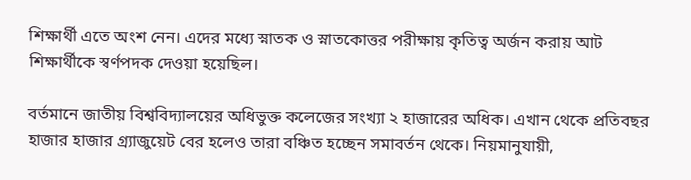শিক্ষার্থী এতে অংশ নেন। এদের মধ্যে স্নাতক ও স্নাতকোত্তর পরীক্ষায় কৃতিত্ব অর্জন করায় আট শিক্ষার্থীকে স্বর্ণপদক দেওয়া হয়েছিল।

বর্তমানে জাতীয় বিশ্ববিদ্যালয়ের অধিভুক্ত কলেজের সংখ্যা ২ হাজারের অধিক। এখান থেকে প্রতিবছর হাজার হাজার গ্র্যাজুয়েট বের হলেও তারা বঞ্চিত হচ্ছেন সমাবর্তন থেকে। নিয়মানুযায়ী,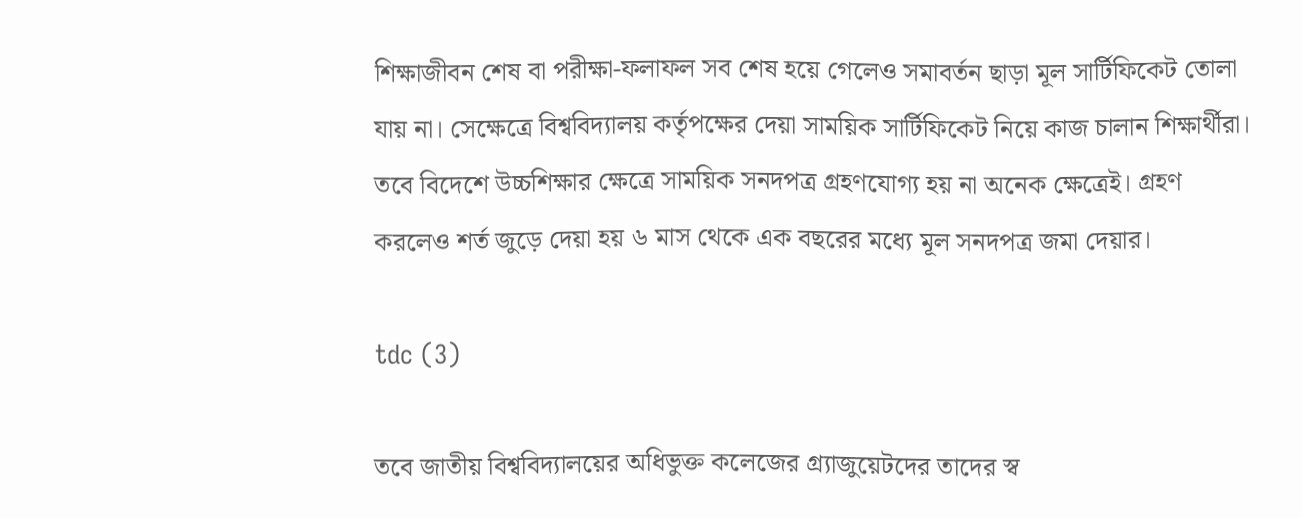শিক্ষাজীবন শেষ বা পরীক্ষা-ফলাফল সব শেষ হয়ে গেলেও সমাবর্তন ছাড়া মূল সার্টিফিকেট তোলা যায় না। সেক্ষেত্রে বিশ্ববিদ্যালয় কর্তৃপক্ষের দেয়া সাময়িক সার্টিফিকেট নিয়ে কাজ চালান শিক্ষার্থীরা। তবে বিদেশে উচ্চশিক্ষার ক্ষেত্রে সাময়িক সনদপত্র গ্রহণযোগ্য হয় না অনেক ক্ষেত্রেই। গ্রহণ করলেও শর্ত জুড়ে দেয়া হয় ৬ মাস থেকে এক বছরের মধ্যে মূল সনদপত্র জমা দেয়ার।

tdc (3)

তবে জাতীয় বিশ্ববিদ্যালয়ের অধিভুক্ত কলেজের গ্র্যাজুয়েটদের তাদের স্ব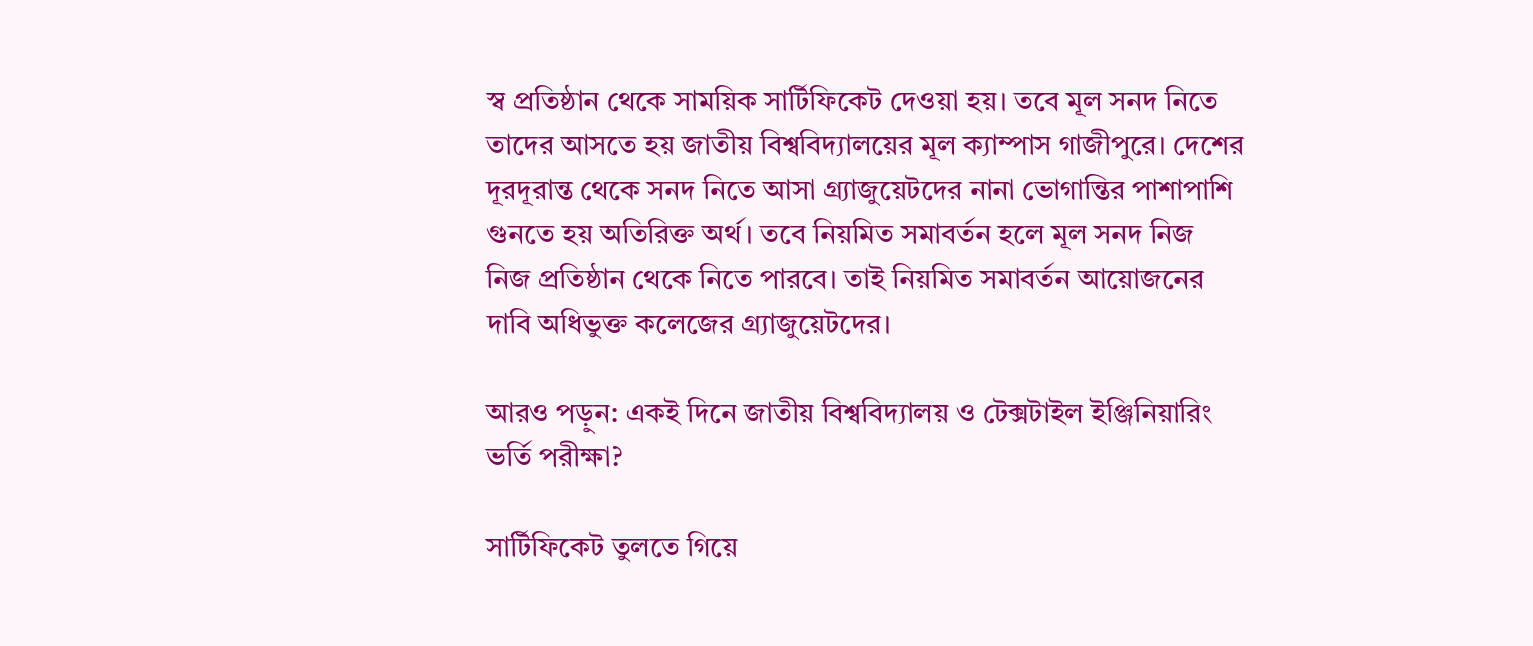স্ব প্রতিষ্ঠান থেকে সাময়িক সার্টিফিকেট দেওয়া হয়। তবে মূল সনদ নিতে তাদের আসতে হয় জাতীয় বিশ্ববিদ্যালয়ের মূল ক্যাম্পাস গাজীপুরে। দেশের দূরদূরান্ত থেকে সনদ নিতে আসা গ্র্যাজুয়েটদের নানা ভোগান্তির পাশাপাশি গুনতে হয় অতিরিক্ত অর্থ। তবে নিয়মিত সমাবর্তন হলে মূল সনদ নিজ নিজ প্রতিষ্ঠান থেকে নিতে পারবে। তাই নিয়মিত সমাবর্তন আয়োজনের দাবি অধিভুক্ত কলেজের গ্র্যাজুয়েটদের।

আরও পড়ুন: একই দিনে জাতীয় বিশ্ববিদ্যালয় ও টেক্সটাইল ইঞ্জিনিয়ারিং ভর্তি পরীক্ষা?

সার্টিফিকেট তুলতে গিয়ে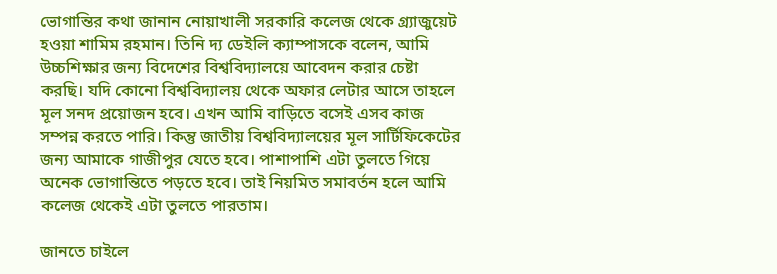ভোগান্তির কথা জানান নোয়াখালী সরকারি কলেজ থেকে গ্র্যাজুয়েট হওয়া শামিম রহমান। তিনি দ্য ডেইলি ক্যাম্পাসকে বলেন, আমি উচ্চশিক্ষার জন্য বিদেশের বিশ্ববিদ্যালয়ে আবেদন করার চেষ্টা করছি। যদি কোনো বিশ্ববিদ্যালয় থেকে অফার লেটার আসে তাহলে মূল সনদ প্রয়োজন হবে। এখন আমি বাড়িতে বসেই এসব কাজ সম্পন্ন করতে পারি। কিন্তু জাতীয় বিশ্ববিদ্যালয়ের মূল সার্টিফিকেটের জন্য আমাকে গাজীপুর যেতে হবে। পাশাপাশি এটা তুলতে গিয়ে অনেক ভোগান্তিতে পড়তে হবে। তাই নিয়মিত সমাবর্তন হলে আমি কলেজ থেকেই এটা তুলতে পারতাম।

জানতে চাইলে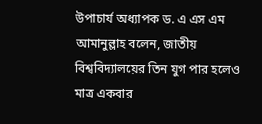উপাচার্য অধ্যাপক ড. এ এস এম আমানুল্লাহ বলেন, জাতীয় বিশ্ববিদ্যালয়ের তিন যুগ পার হলেও মাত্র একবার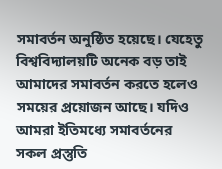সমাবর্তন অনুষ্ঠিত হয়েছে। যেহেতু বিশ্ববিদ্যালয়টি অনেক বড় তাই আমাদের সমাবর্তন করতে হলেও সময়ের প্রয়োজন আছে। যদিও আমরা ইতিমধ্যে সমাবর্তনের সকল প্রস্তুতি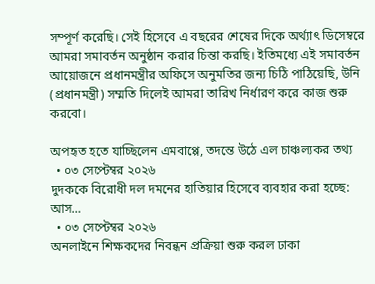সম্পূর্ণ করেছি। সেই হিসেবে এ বছরের শেষের দিকে অর্থ্যাৎ ডিসেম্বরে আমরা সমাবর্তন অনুষ্ঠান করার চিন্তা করছি। ইতিমধ্যে এই সমাবর্তন আয়োজনে প্রধানমন্ত্রীর অফিসে অনুমতির জন্য চিঠি পাঠিয়েছি, উনি (প্রধানমন্ত্রী) সম্মতি দিলেই আমরা তারিখ নির্ধারণ করে কাজ শুরু করবো।

অপহৃত হতে যাচ্ছিলেন এমবাপ্পে, তদন্তে উঠে এল চাঞ্চল্যকর তথ্য
  • ০৩ সেপ্টেম্বর ২০২৬
দুদককে বিরোধী দল দমনের হাতিয়ার হিসেবে ব্যবহার করা হচ্ছে: আস…
  • ০৩ সেপ্টেম্বর ২০২৬
অনলাইনে শিক্ষকদের নিবন্ধন প্রক্রিয়া শুরু করল ঢাকা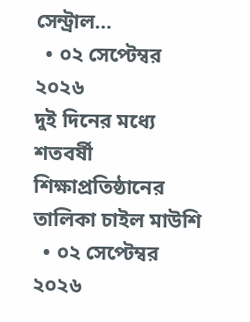সেন্ট্রাল…
  • ০২ সেপ্টেম্বর ২০২৬
দুই দিনের মধ্যে শতবর্ষী শিক্ষাপ্রতিষ্ঠানের তালিকা চাইল মাউশি
  • ০২ সেপ্টেম্বর ২০২৬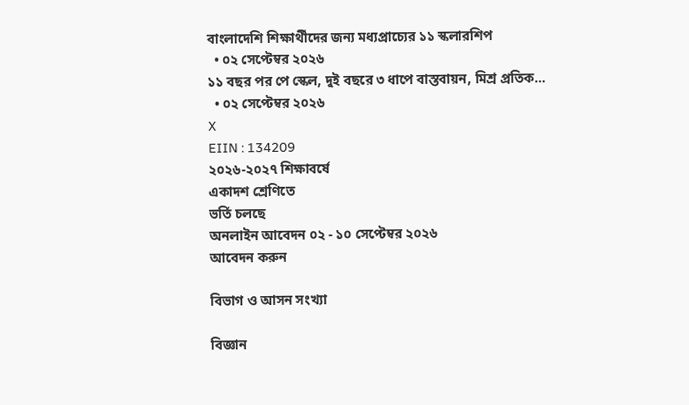বাংলাদেশি শিক্ষার্থীদের জন্য মধ্যপ্রাচ্যের ১১ স্কলারশিপ
  • ০২ সেপ্টেম্বর ২০২৬
১১ বছর পর পে স্কেল, দুই বছরে ৩ ধাপে বাস্তবায়ন, মিশ্র প্রতিক…
  • ০২ সেপ্টেম্বর ২০২৬
X
EIIN : 134209
২০২৬-২০২৭ শিক্ষাবর্ষে
একাদশ শ্রেণিতে
ভর্তি চলছে
অনলাইন আবেদন ০২ - ১০ সেপ্টেম্বর ২০২৬
আবেদন করুন

বিভাগ ও আসন সংখ্যা

বিজ্ঞান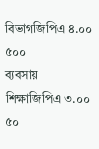বিভাগজিপিএ ৪.০০
৫০০
ব্যবসায় শিক্ষাজিপিএ ৩.০০
৫০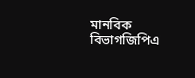মানবিক বিভাগজিপিএ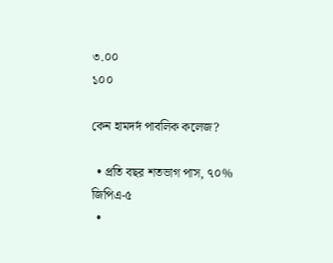৩.০০
১০০

কেন হামদর্দ পাবলিক কলেজ?

  • প্রতি বছর শতভাগ পাস, ৭০% জিপিএ-৫
  •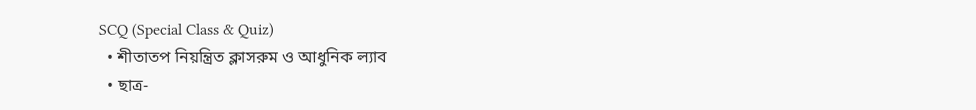SCQ (Special Class & Quiz)
  • শীতাতপ নিয়ন্ত্রিত ক্লাসরুম ও আধুনিক ল্যাব
  • ছাত্র-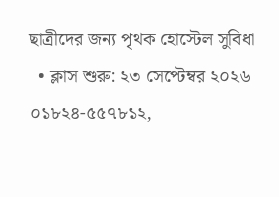ছাত্রীদের জন্য পৃথক হোস্টেল সুবিধা
  • ক্লাস শুরু: ২৩ সেপ্টেম্বর ২০২৬
০১৮২৪-৫৫৭৮১২,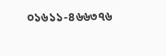০১৬১১-৪৬৬৩৭৬